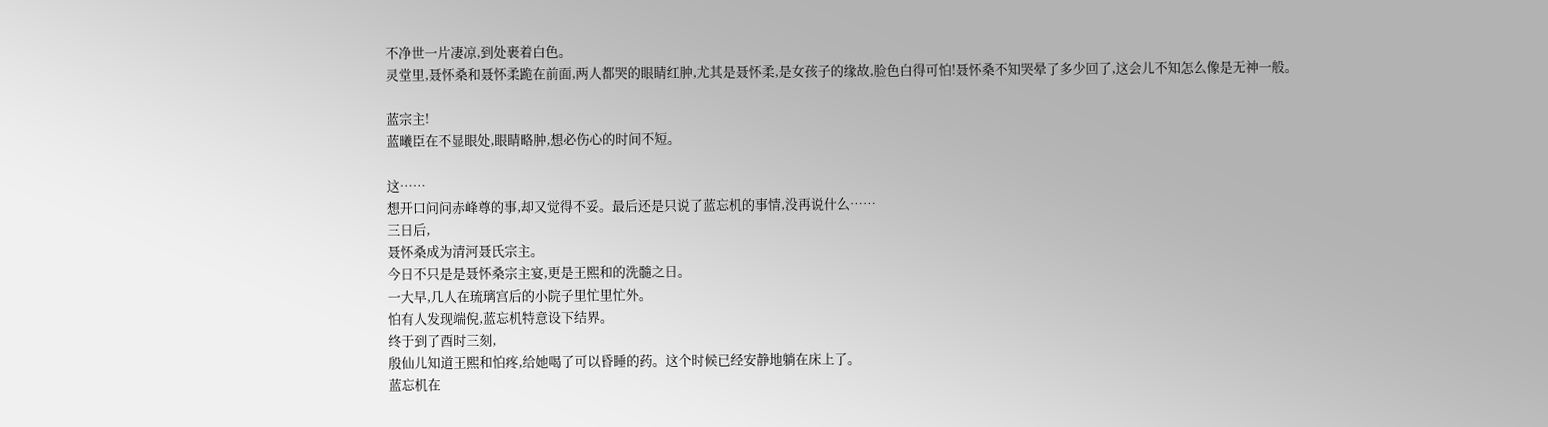不净世一片凄凉,到处裹着白色。
灵堂里,聂怀桑和聂怀柔跪在前面,两人都哭的眼睛红肿,尤其是聂怀柔,是女孩子的缘故,脸色白得可怕!聂怀桑不知哭晕了多少回了,这会儿不知怎么像是无神一般。

蓝宗主!
蓝曦臣在不显眼处,眼睛略肿,想必伤心的时间不短。

这……
想开口问问赤峰尊的事,却又觉得不妥。最后还是只说了蓝忘机的事情,没再说什么……
三日后,
聂怀桑成为清河聂氏宗主。
今日不只是是聂怀桑宗主宴,更是王熙和的洗髓之日。
一大早,几人在琉璃宫后的小院子里忙里忙外。
怕有人发现端倪,蓝忘机特意设下结界。
终于到了酉时三刻,
殷仙儿知道王熙和怕疼,给她喝了可以昏睡的药。这个时候已经安静地躺在床上了。
蓝忘机在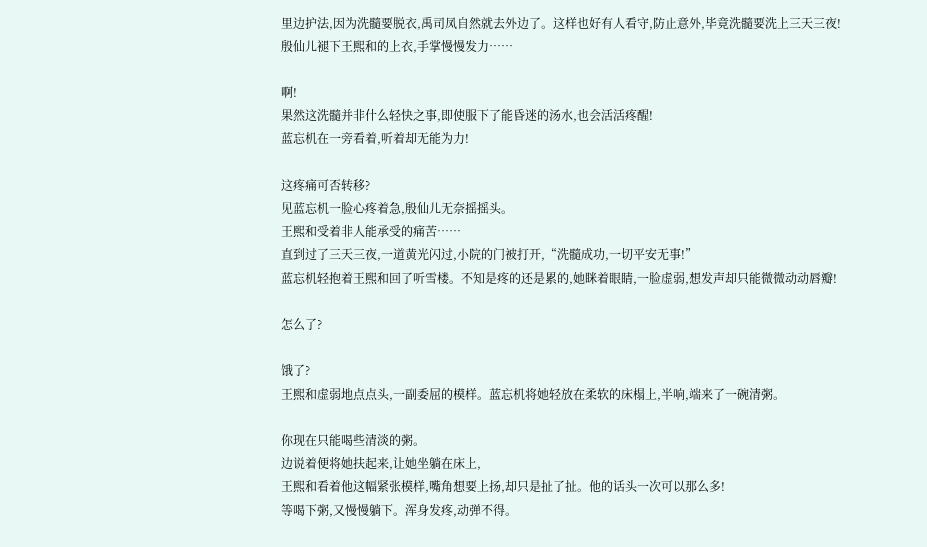里边护法,因为洗髓要脱衣,禹司凤自然就去外边了。这样也好有人看守,防止意外,毕竟洗髓要洗上三天三夜!
殷仙儿褪下王熙和的上衣,手掌慢慢发力……

啊!
果然这洗髓并非什么轻快之事,即使服下了能昏迷的汤水,也会活活疼醒!
蓝忘机在一旁看着,听着却无能为力!

这疼痛可否转移?
见蓝忘机一脸心疼着急,殷仙儿无奈摇摇头。
王熙和受着非人能承受的痛苦……
直到过了三天三夜,一道黄光闪过,小院的门被打开,“洗髓成功,一切平安无事!”
蓝忘机轻抱着王熙和回了听雪楼。不知是疼的还是累的,她眯着眼睛,一脸虚弱,想发声却只能微微动动唇瓣!

怎么了?

饿了?
王熙和虚弱地点点头,一副委屈的模样。蓝忘机将她轻放在柔软的床榻上,半响,端来了一碗清粥。

你现在只能喝些清淡的粥。
边说着便将她扶起来,让她坐躺在床上,
王熙和看着他这幅紧张模样,嘴角想要上扬,却只是扯了扯。他的话头一次可以那么多!
等喝下粥,又慢慢躺下。浑身发疼,动弹不得。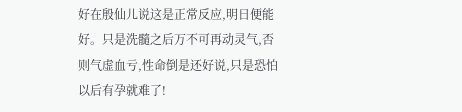好在殷仙儿说这是正常反应,明日便能好。只是洗髓之后万不可再动灵气,否则气虚血亏,性命倒是还好说,只是恐怕以后有孕就难了!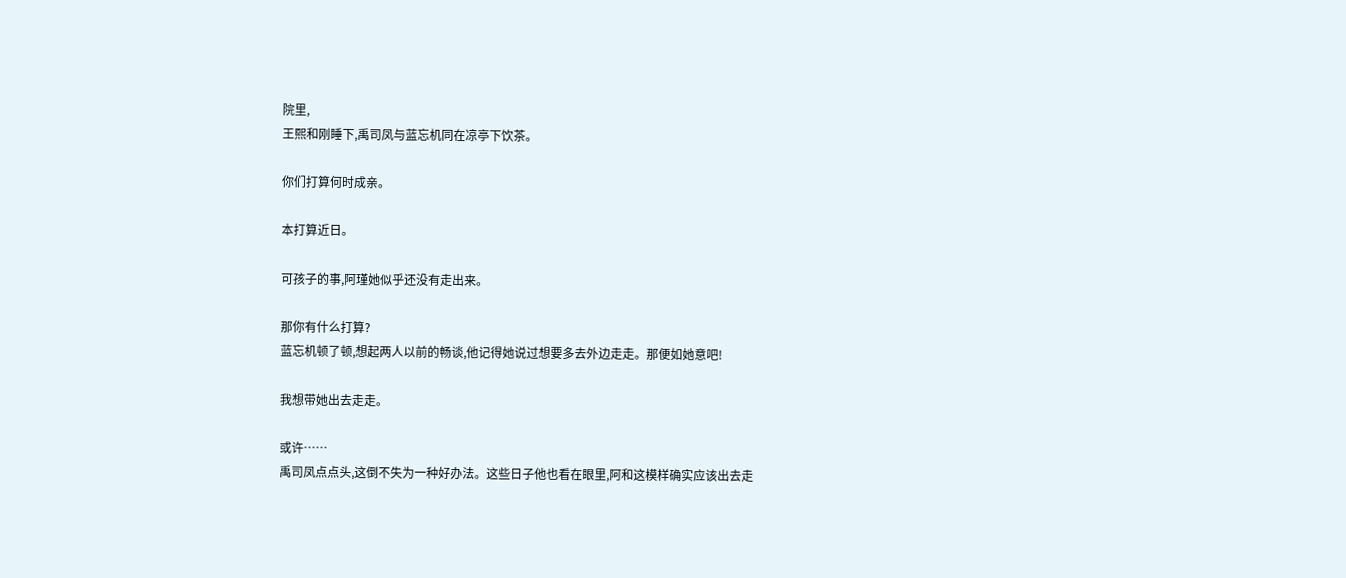院里,
王熙和刚睡下,禹司凤与蓝忘机同在凉亭下饮茶。

你们打算何时成亲。

本打算近日。

可孩子的事,阿瑾她似乎还没有走出来。

那你有什么打算?
蓝忘机顿了顿,想起两人以前的畅谈,他记得她说过想要多去外边走走。那便如她意吧!

我想带她出去走走。

或许……
禹司凤点点头,这倒不失为一种好办法。这些日子他也看在眼里,阿和这模样确实应该出去走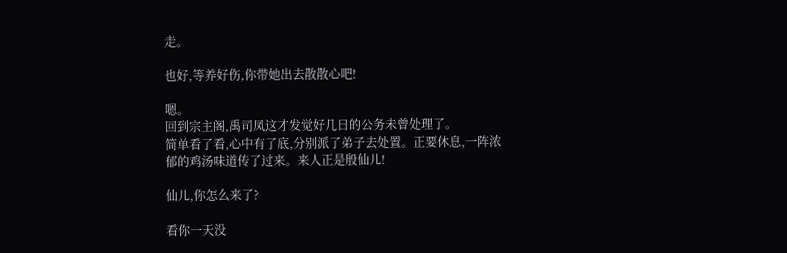走。

也好,等养好伤,你带她出去散散心吧!

嗯。
回到宗主阁,禹司凤这才发觉好几日的公务未曾处理了。
简单看了看,心中有了底,分别派了弟子去处置。正要休息,一阵浓郁的鸡汤味道传了过来。来人正是殷仙儿!

仙儿,你怎么来了?

看你一天没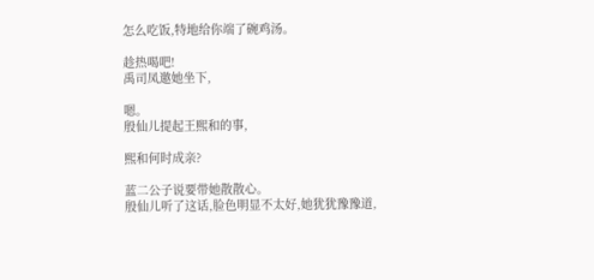怎么吃饭,特地给你端了碗鸡汤。

趁热喝吧!
禹司凤邀她坐下,

嗯。
殷仙儿提起王熙和的事,

熙和何时成亲?

蓝二公子说要带她散散心。
殷仙儿听了这话,脸色明显不太好,她犹犹豫豫道,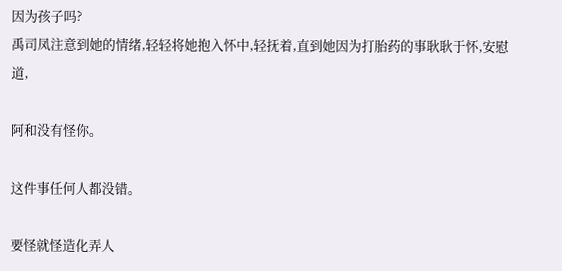因为孩子吗?
禹司凤注意到她的情绪,轻轻将她抱入怀中,轻抚着,直到她因为打胎药的事耿耿于怀,安慰道,

阿和没有怪你。

这件事任何人都没错。

要怪就怪造化弄人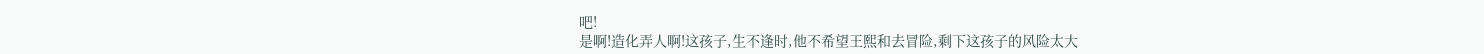吧!
是啊!造化弄人啊!这孩子,生不逢时,他不希望王熙和去冒险,剩下这孩子的风险太大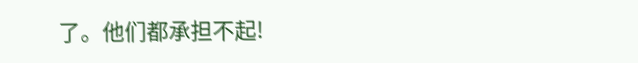了。他们都承担不起!